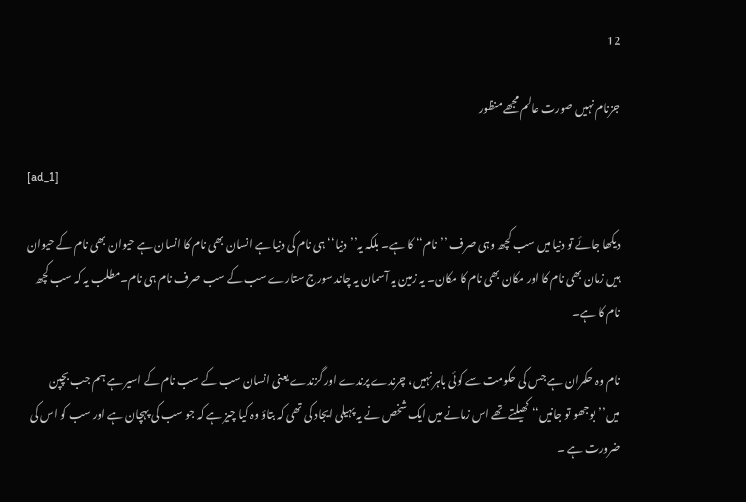12

جزنام نہیں صورت عالم مجھے منظور

[ad_1]

دیکھا جائے تو دنیا میں سب کچھ وہی صرف ’’نام‘‘ کا ہے۔ بلکہ یہ’’دنیا‘‘ ہی نام کی دنیا ہے انسان بھی نام کا انسان ہے حیوان بھی نام کے حیوان ہیں زمان بھی نام کا اور مکان بھی نام کا مکان۔ یہ زمین یہ آسمان یہ چاند سورج ستارے سب کے سب صرف نام ہی نام۔مطلب یہ کہ سب کچھ نام کا ہے۔

نام وہ حکمران ہے جس کی حکومت سے کوئی باہر نہیں، چرندے پرندے اور گزندے یعنی انسان سب کے سب نام کے اسیر ہے ہم جب بچپن میں’’بوجھو تو جانیں‘‘ کھیلتے تھے اس زمانے میں ایک شخص نے یہ پہیلی ایجاد کی تھی کہ بتاؤ وہ کیا چیز ہے کہ جو سب کی پہچان ہے اور سب کو اس کی ضرورت ہے ۔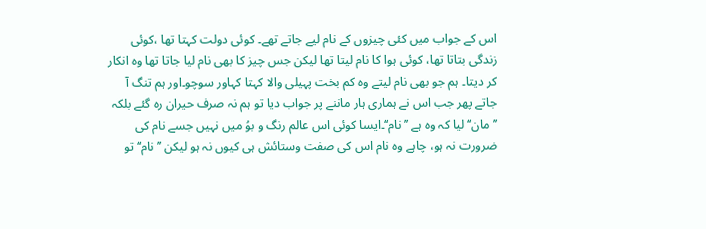اس کے جواب میں کئی چیزوں کے نام لیے جاتے تھے۔ کوئی دولت کہتا تھا ،کوئی زندگی بتاتا تھا، کوئی ہوا کا نام لیتا تھا لیکن جس چیز کا بھی نام لیا جاتا تھا وہ انکار کر دیتا۔ ہم جو بھی نام لیتے وہ کم بخت پہیلی والا کہتا کہاور سوچو۔اور ہم تنگ آ جاتے پھر جب اس نے ہماری ہار ماننے پر جواب دیا تو ہم نہ صرف حیران رہ گئے بلکہ ’’مان‘‘ لیا کہ وہ ہے ’’نام‘‘۔ایسا کوئی اس عالم رنگ و بوُ میں نہیں جسے نام کی ضرورت نہ ہو، چاہے وہ نام اس کی صفت وستائش ہی کیوں نہ ہو لیکن ’’نام‘‘ تو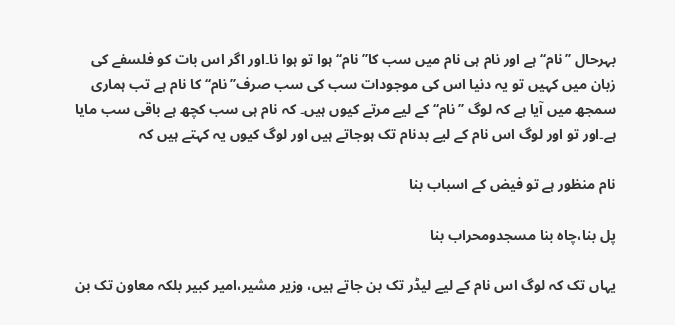بہرحال ’’نام‘‘ ہے اور نام ہی نام میں سب کا’’نام‘‘ ہوا تو ہوا نا۔اور اگر اس بات کو فلسفے کی زبان میں کہیں تو یہ دنیا اس کی موجودات سب کی سب صرف’’نام‘‘ کا نام ہے تب ہماری سمجھ میں آیا ہے کہ لوگ ’’نام‘‘ کے لیے مرتے کیوں ہیں۔ کہ نام ہی سب کچھ ہے باقی سب مایا ہے۔اور تو اور لوگ اس نام کے لیے بدنام تک ہوجاتے ہیں اور لوگ کیوں یہ کہتے ہیں کہ

نام منظور ہے تو فیض کے اسباب بنا

پل بنا،چاہ بنا مسجدومحراب بنا

یہاں تک کہ لوگ اس نام کے لیے لیڈر تک بن جاتے ہیں، وزیر مشیر،امیر کبیر بلکہ معاون تک بن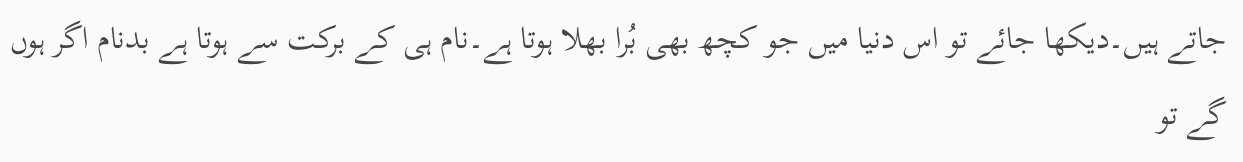جاتے ہیں۔دیکھا جائے تو اس دنیا میں جو کچھ بھی بُرا بھلا ہوتا ہے۔نام ہی کے برکت سے ہوتا ہے بدنام اگر ہوں گے تو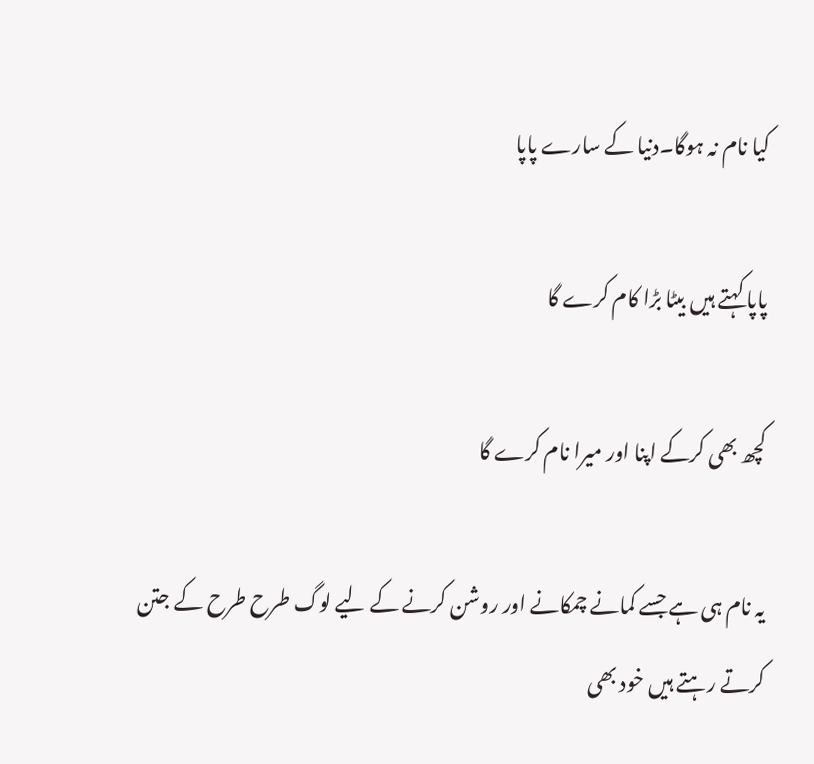کیا نام نہ ہوگا۔دنیا کے سارے پاپا

پاپا کہتے ہیں بیٹا بڑا کام کرے گا

کچھ بھی کرکے اپنا اور میرا نام کرے گا

یہ نام ہی ہے جسے کمانے چمکانے اور روشن کرنے کے لیے لوگ طرح طرح کے جتن کرتے رہتے ہیں خود بھی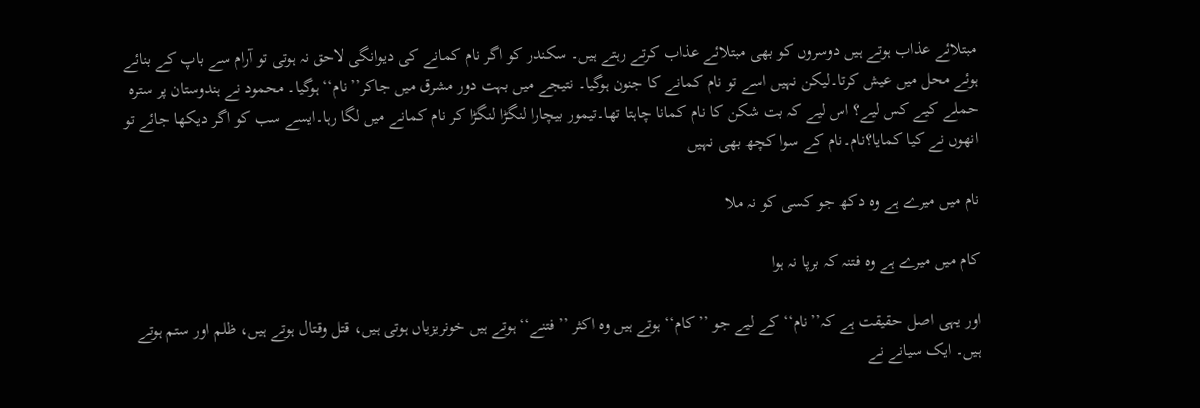مبتلائے عذاب ہوتے ہیں دوسروں کو بھی مبتلائے عذاب کرتے رہتے ہیں۔ سکندر کو اگر نام کمانے کی دیوانگی لاحق نہ ہوتی تو آرام سے باپ کے بنائے ہوئے محل میں عیش کرتا۔لیکن نہیں اسے تو نام کمانے کا جنون ہوگیا۔ نتیجے میں بہت دور مشرق میں جاکر’’نام‘‘ ہوگیا۔ محمود نے ہندوستان پر سترہ حملے کیے کس لیے؟ اس لیے کہ بت شکن کا نام کمانا چاہتا تھا۔تیمور بیچارا لنگڑا لنگڑا کر نام کمانے میں لگا رہا۔ایسے سب کو اگر دیکھا جائے تو انھوں نے کیا کمایا؟نام۔نام کے سوا کچھ بھی نہیں

نام میں میرے ہے وہ دکھ جو کسی کو نہ ملا

کام میں میرے ہے وہ فتنہ کہ برپا نہ ہوا

اور یہی اصل حقیقت ہے کہ’’نام‘‘ کے لیے جو ’’کام‘‘ ہوتے ہیں وہ اکثر ’’فتنے‘‘ ہوتے ہیں خونریزیاں ہوتی ہیں، قتل وقتال ہوتے ہیں، ظلم اور ستم ہوتے ہیں۔ ایک سیانے نے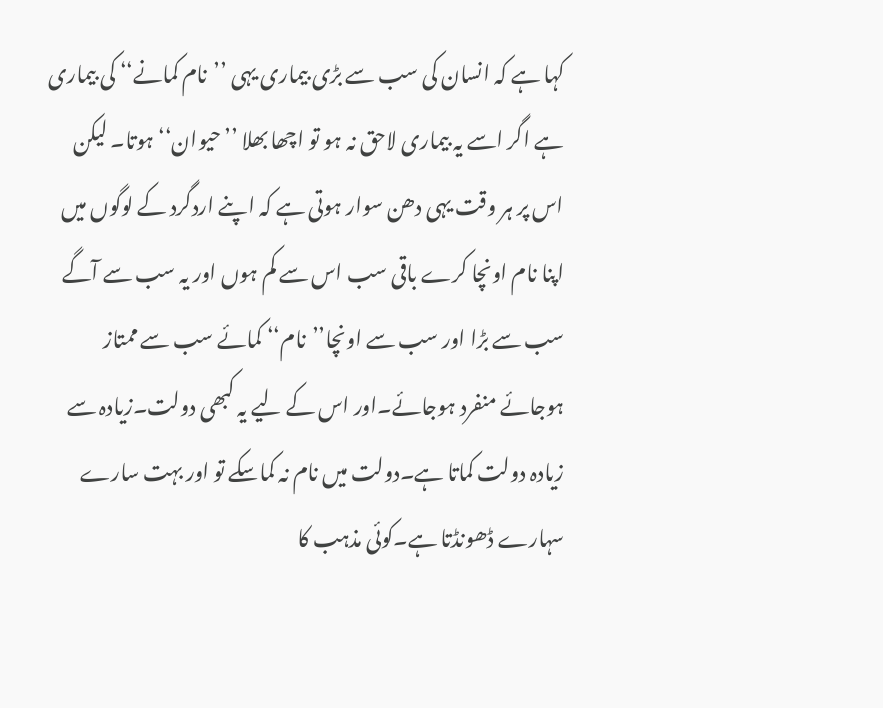کہا ہے کہ انسان کی سب سے بڑی بیماری یہی ’’نام کمانے‘‘ کی بیماری ہے اگر اسے یہ بیماری لاحق نہ ہو تو اچھا بھلا ’’حیوان‘‘ ہوتا۔ لیکن اس پر ہر وقت یہی دھن سوار ہوتی ہے کہ اپنے اردگرد کے لوگوں میں اپنا نام اونچا کرے باقی سب اس سے کم ہوں اور یہ سب سے آگے سب سے بڑا اور سب سے اونچا’’نام‘‘ کمائے سب سے ممتاز ہوجائے منفرد ہوجائے۔اور اس کے لیے یہ کبھی دولت۔زیادہ سے زیادہ دولت کماتا ہے۔دولت میں نام نہ کماسکے تو اور بہت سارے سہارے ڈھونڈتا ہے۔کوئی مذہب کا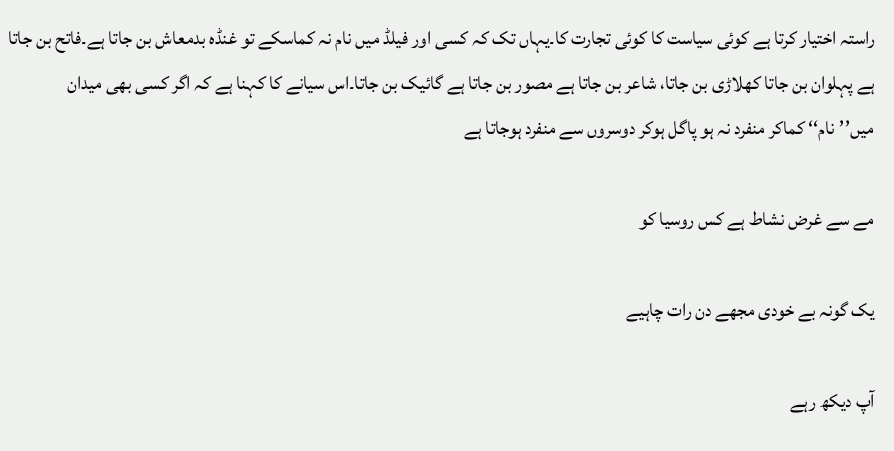راستہ اختیار کرتا ہے کوئی سیاست کا کوئی تجارت کا۔یہاں تک کہ کسی اور فیلڈ میں نام نہ کماسکے تو غنڈہ بدمعاش بن جاتا ہے۔فاتح بن جاتا ہے پہلوان بن جاتا کھلاڑی بن جاتا، شاعر بن جاتا ہے مصور بن جاتا ہے گائیک بن جاتا۔اس سیانے کا کہنا ہے کہ اگر کسی بھی میدان میں’’نام‘‘ کماکر منفرد نہ ہو پاگل ہوکر دوسروں سے منفرد ہوجاتا ہے

مے سے غرض نشاط ہے کس روسیا کو

یک گونہ بے خودی مجھے دن رات چاہیے

آپ دیکھ رہے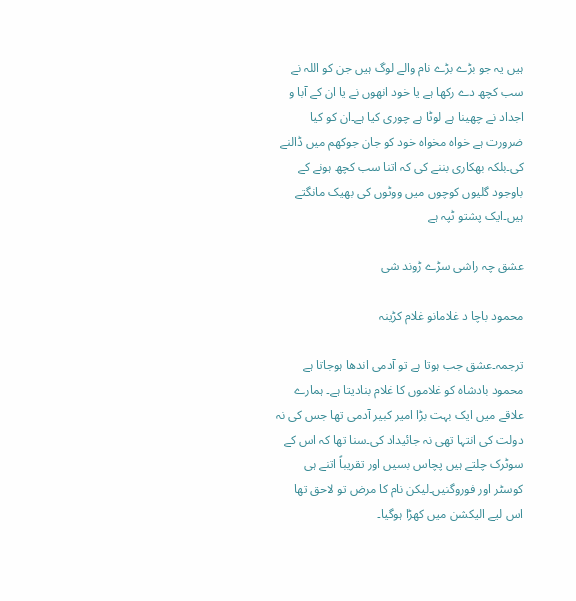ہیں یہ جو بڑے بڑے نام والے لوگ ہیں جن کو اللہ نے سب کچھ دے رکھا ہے یا خود انھوں نے یا ان کے آبا و اجداد نے چھینا ہے لوٹا ہے چوری کیا ہے۔ان کو کیا ضرورت ہے خواہ مخواہ خود کو جان جوکھم میں ڈالنے کی۔بلکہ بھکاری بننے کی کہ اتنا سب کچھ ہونے کے باوجود گلیوں کوچوں میں ووٹوں کی بھیک مانگتے ہیں۔ایک پشتو ٹپہ ہے

عشق چہ راشی سڑے ڑوند شی

محمود باچا د غلامانو غلام کڑینہ

ترجمہ۔عشق جب ہوتا ہے تو آدمی اندھا ہوجاتا ہے محمود بادشاہ کو غلاموں کا غلام بنادیتا ہے۔ ہمارے علاقے میں ایک بہت بڑا امیر کبیر آدمی تھا جس کی نہ دولت کی انتہا تھی نہ جائیداد کی۔سنا تھا کہ اس کے سوٹرک چلتے ہیں پچاس بسیں اور تقریباً اتنے ہی کوسٹر اور فوروگنیں۔لیکن نام کا مرض تو لاحق تھا اس لیے الیکشن میں کھڑا ہوگیا۔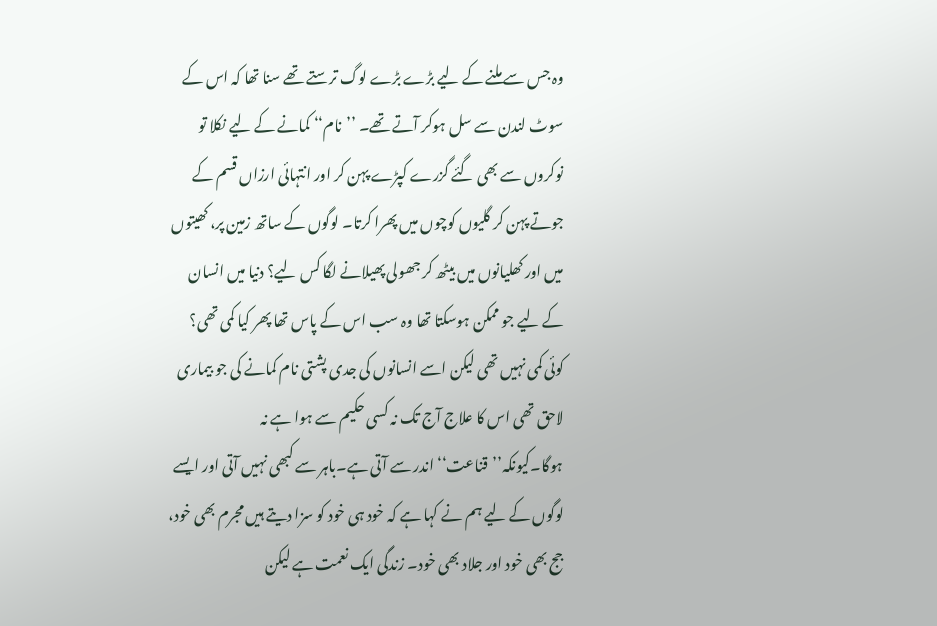وہ جس سے ملنے کے لیے بڑے بڑے لوگ ترستے تھے سنا تھا کہ اس کے سوٹ لندن سے سل ہوکر آتے تھے۔ ’’نام‘‘ کمانے کے لیے نکلا تو نوکروں سے بھی گئے گزرے کپڑے پہن کر اور انتہائی ارزاں قسم کے جوتے پہن کر گلیوں کوچوں میں پھرا کرتا۔ لوگوں کے ساتھ زمین پر، کھیتوں میں اور کھلیانوں میں بیٹھ کر جھولی پھیلانے لگا کس لیے؟ دنیا میں انسان کے لیے جو ممکن ہوسکتا تھا وہ سب اس کے پاس تھا پھر کیا کمی تھی؟ کوئی کمی نہیں تھی لیکن اسے انسانوں کی جدی پشتی نام کمانے کی جو بیماری لاحق تھی اس کا علاج آج تک نہ کسی حکیم سے ہوا ہے نہ ہوگا۔کیونکہ’’قناعت‘‘ اندر سے آتی ہے۔باہر سے کبھی نہیں آتی اور ایسے لوگوں کے لیے ہم نے کہا ہے کہ خود ہی خود کو سزا دیتے ہیں مجرم بھی خود، جج بھی خود اور جلاد بھی خود۔ زندگی ایک نعمت ہے لیکن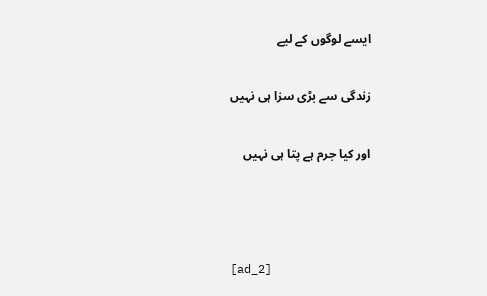ایسے لوگوں کے لیے

زندگی سے بڑی سزا ہی نہیں

اور کیا جرم ہے پتا ہی نہیں



[ad_2]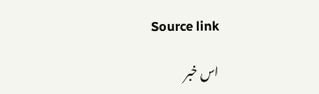Source link

اس خبر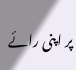پر اپنی رائے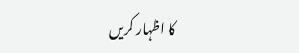کا اظہار کریں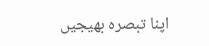اپنا تبصرہ بھیجیں